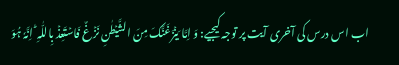اب اس درس کی آخری آیت پر توجہ کیجیے: وَ اِمَّا یَنۡزَغَنَّکَ مِنَ الشَّیۡطٰنِ نَزۡغٌ فَاسۡتَعِذۡ بِاللّٰہِ ؕ اِنَّہٗ ہُوَ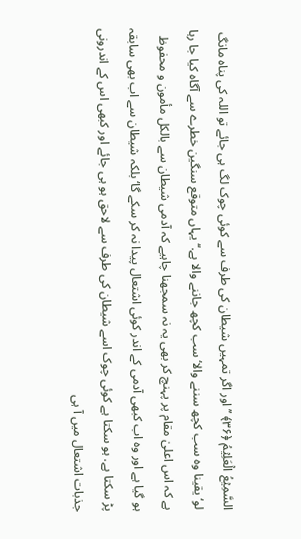السَّمِیۡعُ الۡعَلِیۡمُ ﴿۳۶﴾ ’’اور اگر تمہیں شیطان کی طرف سے کوئی چوک لگ ہی جائے تو اللہ کی پناہ مانگ لو‘ یقینا وہ سب کچھ سننے والا‘ سب کچھ جاننے والا ہے.‘‘یہاں متوقع سنگین خطرے سے آگاہ کیا جا رہا ہے کہ اس اعلیٰ مقام پر پہنچ کر بھی یہ نہ سمجھنا چاہیے کہ آدمی شیطان سے بالکل مأمون و محفوظ ہو گیا ہے اور وہ اب کبھی آدمی کے اندر کوئی اشتعال پیدا نہ کر سکے گا‘ بلکہ شیطان سے اب بھی سابقہ پڑ سکتا ہے. ہو سکتا ہے کوئی چوک اسے شیطان کی طرف سے لاحق ہو ہی جائے اور کبھی اس کے اندرونی جذبات اشتعال میں آ ہی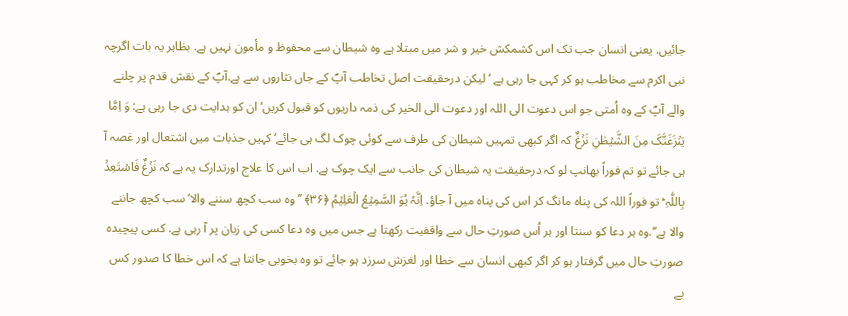جائیں. یعنی انسان جب تک اس کشمکش خیر و شر میں مبتلا ہے وہ شیطان سے محفوظ و مأمون نہیں ہے. بظاہر یہ بات اگرچہ نبی اکرم سے مخاطب ہو کر کہی جا رہی ہے ‘لیکن درحقیقت اصل تخاطب آپؐ کے جاں نثاروں سے ہے.آپؐ کے نقش قدم پر چلنے والے آپؐ کے وہ اُمتی جو اس دعوت الی اللہ اور دعوت الی الخیر کی ذمہ داریوں کو قبول کریں‘ ان کو ہدایت دی جا رہی ہے: وَ اِمَّا یَنۡزَغَنَّکَ مِنَ الشَّیۡطٰنِ نَزۡغٌ کہ اگر کبھی تمہیں شیطان کی طرف سے کوئی چوک لگ ہی جائے‘ کہیں جذبات میں اشتعال اور غصہ آ ہی جائے تو تم فوراً بھانپ لو کہ درحقیقت یہ شیطان کی جانب سے ایک چوک ہے. اب اس کا علاج اورتدارک یہ ہے کہ نَزۡغٌ فَاسۡتَعِذۡ بِاللّٰہِ ؕ تو فوراً اللہ کی پناہ مانگ کر اس کی پناہ میں آ جاؤ. اِنَّہٗ ہُوَ السَّمِیۡعُ الۡعَلِیۡمُ ﴿۳۶﴾ ’’وہ سب کچھ سننے والا‘ سب کچھ جاننے والا ہے‘‘.وہ ہر دعا کو سنتا اور ہر اُس صورتِ حال سے واقفیت رکھتا ہے جس میں وہ دعا کسی کی زبان پر آ رہی ہے. کسی پیچیدہ صورتِ حال میں گرفتار ہو کر اگر کبھی انسان سے خطا اور لغزش سرزد ہو جائے تو وہ بخوبی جانتا ہے کہ اس خطا کا صدور کس بے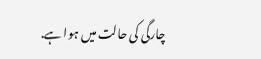چارگی کی حالت میں ہوا ہے.